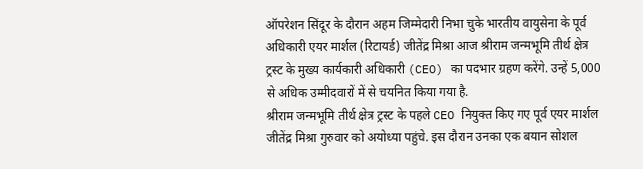ऑपरेशन सिंदूर के दौरान अहम जिम्मेदारी निभा चुके भारतीय वायुसेना के पूर्व अधिकारी एयर मार्शल (रिटायर्ड) जीतेंद्र मिश्रा आज श्रीराम जन्मभूमि तीर्थ क्षेत्र ट्रस्ट के मुख्य कार्यकारी अधिकारी (CEO) का पदभार ग्रहण करेंगे. उन्हें 5,000 से अधिक उम्मीदवारों में से चयनित किया गया है.
श्रीराम जन्मभूमि तीर्थ क्षेत्र ट्रस्ट के पहले CEO नियुक्त किए गए पूर्व एयर मार्शल जीतेंद्र मिश्रा गुरुवार को अयोध्या पहुंचे. इस दौरान उनका एक बयान सोशल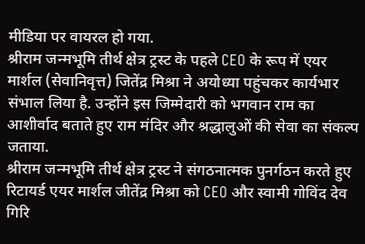मीडिया पर वायरल हो गया.
श्रीराम जन्मभूमि तीर्थ क्षेत्र ट्रस्ट के पहले CEO के रूप में एयर मार्शल (सेवानिवृत्त) जितेंद्र मिश्रा ने अयोध्या पहुंचकर कार्यभार संभाल लिया है. उन्होंने इस जिम्मेदारी को भगवान राम का आशीर्वाद बताते हुए राम मंदिर और श्रद्धालुओं की सेवा का संकल्प जताया.
श्रीराम जन्मभूमि तीर्थ क्षेत्र ट्रस्ट ने संगठनात्मक पुनर्गठन करते हुए रिटायर्ड एयर मार्शल जीतेंद्र मिश्रा को CEO और स्वामी गोविंद देव गिरि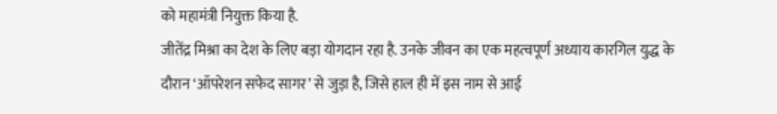को महामंत्री नियुक्त किया है.
जीतेंद्र मिश्रा का देश के लिए बड़ा योगदान रहा है. उनके जीवन का एक महत्वपूर्ण अध्याय कारगिल युद्ध के दौरान ‘ऑपरेशन सफेद सागर’ से जुड़ा है, जिसे हाल ही में इस नाम से आई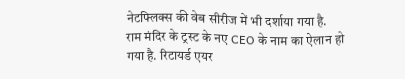नेटफ्लिक्स की वेब सीरीज में भी दर्शाया गया है.
राम मंदिर के ट्रस्ट के नए CEO के नाम का ऐलान हो गया है. रिटायर्ड एयर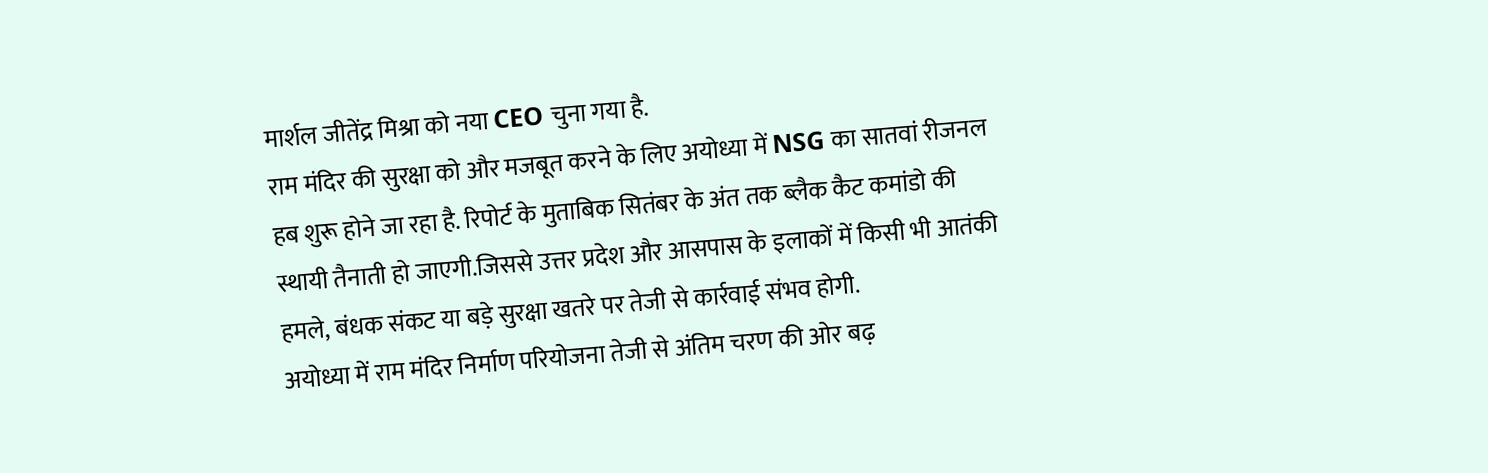मार्शल जीतेंद्र मिश्रा को नया CEO चुना गया है.
राम मंदिर की सुरक्षा को और मजबूत करने के लिए अयोध्या में NSG का सातवां रीजनल हब शुरू होने जा रहा है. रिपोर्ट के मुताबिक सितंबर के अंत तक ब्लैक कैट कमांडो की स्थायी तैनाती हो जाएगी.जिससे उत्तर प्रदेश और आसपास के इलाकों में किसी भी आतंकी हमले, बंधक संकट या बड़े सुरक्षा खतरे पर तेजी से कार्रवाई संभव होगी.
अयोध्या में राम मंदिर निर्माण परियोजना तेजी से अंतिम चरण की ओर बढ़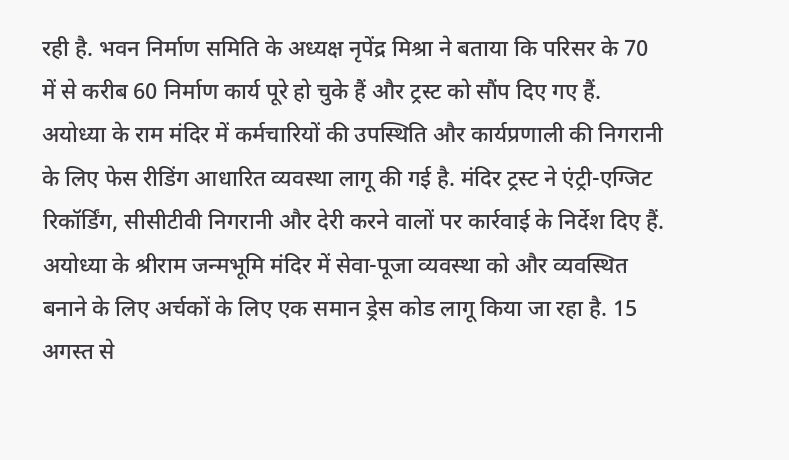रही है. भवन निर्माण समिति के अध्यक्ष नृपेंद्र मिश्रा ने बताया कि परिसर के 70 में से करीब 60 निर्माण कार्य पूरे हो चुके हैं और ट्रस्ट को सौंप दिए गए हैं.
अयोध्या के राम मंदिर में कर्मचारियों की उपस्थिति और कार्यप्रणाली की निगरानी के लिए फेस रीडिंग आधारित व्यवस्था लागू की गई है. मंदिर ट्रस्ट ने एंट्री-एग्जिट रिकॉर्डिंग, सीसीटीवी निगरानी और देरी करने वालों पर कार्रवाई के निर्देश दिए हैं.
अयोध्या के श्रीराम जन्मभूमि मंदिर में सेवा-पूजा व्यवस्था को और व्यवस्थित बनाने के लिए अर्चकों के लिए एक समान ड्रेस कोड लागू किया जा रहा है. 15 अगस्त से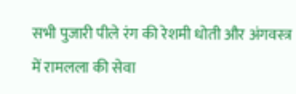सभी पुजारी पीले रंग की रेशमी धोती और अंगवस्त्र में रामलला की सेवा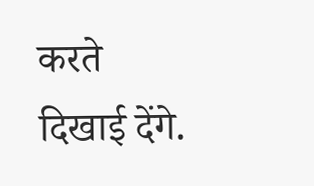करते दिखाई देंगे.